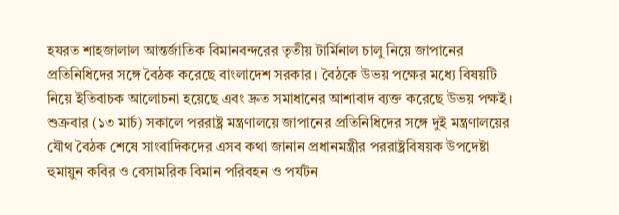হযরত শাহজালাল আন্তর্জাতিক বিমানবন্দরের তৃতীয় টার্মিনাল চালু নিয়ে জাপানের প্রতিনিধিদের সঙ্গে বৈঠক করেছে বাংলাদেশ সরকার। বৈঠকে উভয় পক্ষের মধ্যে বিষয়টি নিয়ে ইতিবাচক আলোচনা হয়েছে এবং দ্রুত সমাধানের আশাবাদ ব্যক্ত করেছে উভয় পক্ষই।
শুক্রবার (১৩ মার্চ) সকালে পররাষ্ট্র মন্ত্রণালয়ে জাপানের প্রতিনিধিদের সঙ্গে দুই মন্ত্রণালয়ের যৌথ বৈঠক শেষে সাংবাদিকদের এসব কথা জানান প্রধানমন্ত্রীর পররাষ্ট্রবিষয়ক উপদেষ্টা হুমায়ুন কবির ও বেসামরিক বিমান পরিবহন ও পর্যটন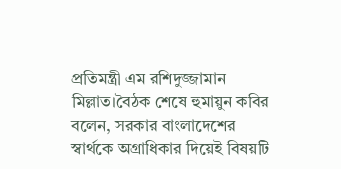প্রতিমন্ত্রী এম রশিদুজ্জামান মিল্লাত।বৈঠক শেষে হুমায়ুন কবির বলেন, সরকার বাংলাদেশের স্বার্থকে অগ্রাধিকার দিয়েই বিষয়টি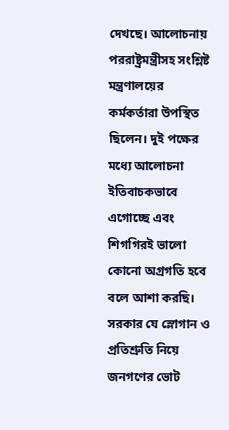দেখছে। আলোচনায় পররাষ্ট্রমন্ত্রীসহ সংশ্লিষ্ট মন্ত্রণালয়ের কর্মকর্তারা উপস্থিত ছিলেন। দুই পক্ষের মধ্যে আলোচনা ইতিবাচকভাবে এগোচ্ছে এবং শিগগিরই ভালো কোনো অগ্রগতি হবে বলে আশা করছি।
সরকার যে স্লোগান ও প্রতিশ্রুতি নিয়ে জনগণের ভোট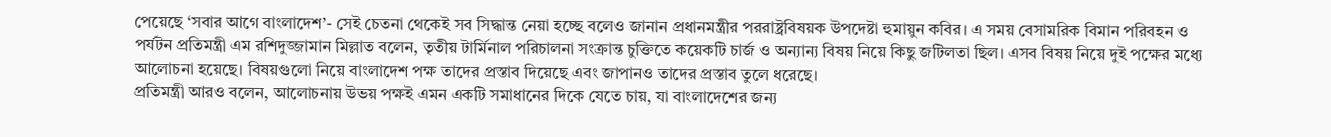পেয়েছে ‘সবার আগে বাংলাদেশ’- সেই চেতনা থেকেই সব সিদ্ধান্ত নেয়া হচ্ছে বলেও জানান প্রধানমন্ত্রীর পররাষ্ট্রবিষয়ক উপদেষ্টা হুমায়ুন কবির। এ সময় বেসামরিক বিমান পরিবহন ও পর্যটন প্রতিমন্ত্রী এম রশিদুজ্জামান মিল্লাত বলেন, তৃতীয় টার্মিনাল পরিচালনা সংক্রান্ত চুক্তিতে কয়েকটি চার্জ ও অন্যান্য বিষয় নিয়ে কিছু জটিলতা ছিল। এসব বিষয় নিয়ে দুই পক্ষের মধ্যে আলোচনা হয়েছে। বিষয়গুলো নিয়ে বাংলাদেশ পক্ষ তাদের প্রস্তাব দিয়েছে এবং জাপানও তাদের প্রস্তাব তুলে ধরেছে।
প্রতিমন্ত্রী আরও বলেন, আলোচনায় উভয় পক্ষই এমন একটি সমাধানের দিকে যেতে চায়, যা বাংলাদেশের জন্য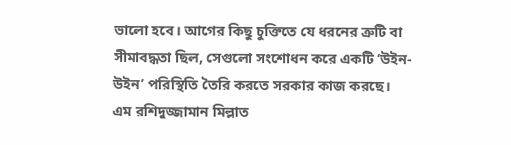ভালো হবে। আগের কিছু চুক্তিতে যে ধরনের ত্রুটি বা সীমাবদ্ধতা ছিল, সেগুলো সংশোধন করে একটি ‘উইন-উইন’ পরিস্থিতি তৈরি করতে সরকার কাজ করছে। এম রশিদুজ্জামান মিল্লাত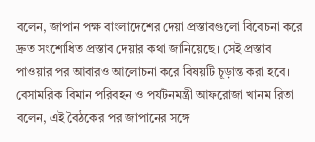বলেন, জাপান পক্ষ বাংলাদেশের দেয়া প্রস্তাবগুলো বিবেচনা করে দ্রুত সংশোধিত প্রস্তাব দেয়ার কথা জানিয়েছে। সেই প্রস্তাব পাওয়ার পর আবারও আলোচনা করে বিষয়টি চূড়ান্ত করা হবে। বেসামরিক বিমান পরিবহন ও পর্যটনমন্ত্রী আফরোজা খানম রিতা বলেন, এই বৈঠকের পর জাপানের সঙ্গে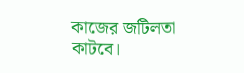কাজের জটিলতা কাটবে।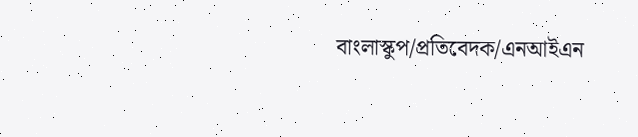বাংলাস্কুপ/প্রতিবেদক/এনআইএন